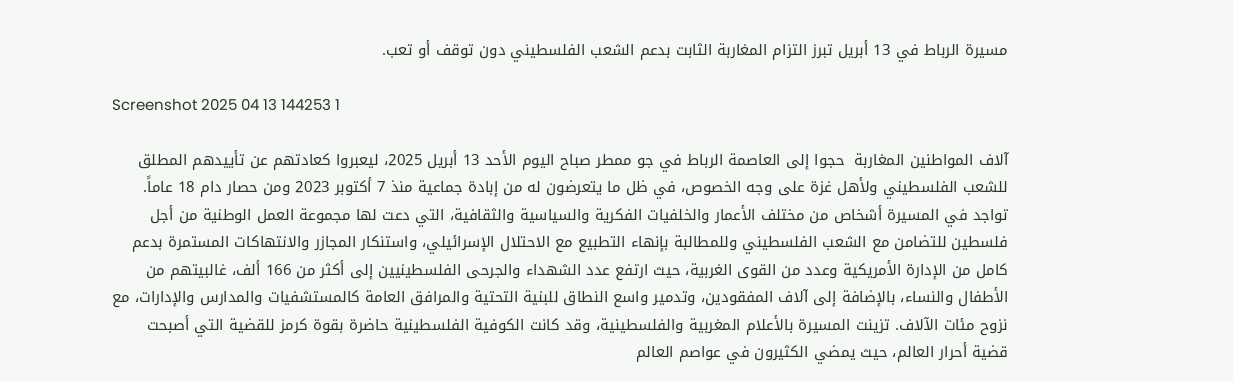مسيرة الرباط في 13 أبريل تبرز التزام المغاربة الثابت بدعم الشعب الفلسطيني دون توقف أو تعب.

Screenshot 2025 04 13 144253 1

آلاف المواطنين المغاربة  حجوا إلى العاصمة الرباط في جو ممطر صباح اليوم الأحد 13 أبريل 2025، ليعبروا كعادتهم عن تأييدهم المطلق للشعب الفلسطيني ولأهل غزة على وجه الخصوص، في ظل ما يتعرضون له من إبادة جماعية منذ 7 أكتوبر 2023 ومن حصار دام 18 عاماً. تواجد في المسيرة أشخاص من مختلف الأعمار والخلفيات الفكرية والسياسية والثقافية، التي دعت لها مجموعة العمل الوطنية من أجل فلسطين للتضامن مع الشعب الفلسطيني وللمطالبة بإنهاء التطبيع مع الاحتلال الإسرائيلي، واستنكار المجازر والانتهاكات المستمرة بدعم كامل من الإدارة الأمريكية وعدد من القوى الغربية، حيث ارتفع عدد الشهداء والجرحى الفلسطينيين إلى أكثر من 166 ألف، غالبيتهم من الأطفال والنساء، بالإضافة إلى آلاف المفقودين، وتدمير واسع النطاق للبنية التحتية والمرافق العامة كالمستشفيات والمدارس والإدارات، مع نزوح مئات الآلاف. تزينت المسيرة بالأعلام المغربية والفلسطينية، وقد كانت الكوفية الفلسطينية حاضرة بقوة كرمز للقضية التي أصبحت قضية أحرار العالم، حيث يمضي الكثيرون في عواصم العالم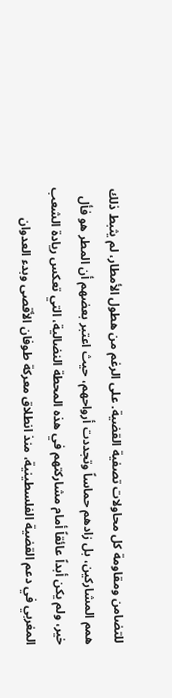للتضامن ومقاومة كل محاولات تصفية القضية. على الرغم من هطول الأمطار، لم يثبط ذلك همم المشاركين، بل زادهم حماساً وتجددت أرواحهم، حيث اعتبر بعضهم أن المطر هو فأل خير، ولم يكن أبداً عائقاً أمام مشاركتهم في هذه المحطة النضالية، التي تعكس ريادة الشعب المغربي في دعم القضية الفلسطينية، منذ انطلاق معركة طوفان الأقصى وبدء العدوان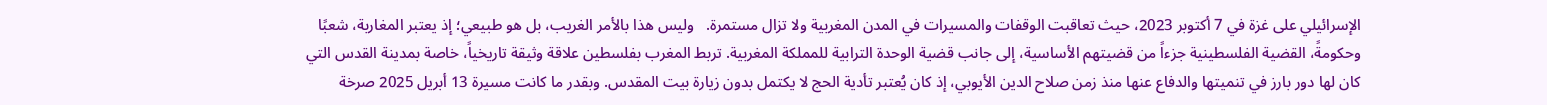الإسرائيلي على غزة في 7 أكتوبر 2023، حيث تعاقبت الوقفات والمسيرات في المدن المغربية ولا تزال مستمرة.   وليس هذا بالأمر الغريب، بل هو طبيعي؛ إذ يعتبر المغاربة، شعبًا وحكومةً، القضية الفلسطينية جزءاً من قضيتهم الأساسية، إلى جانب قضية الوحدة الترابية للمملكة المغربية. تربط المغرب بفلسطين علاقة وثيقة تاريخياً، خاصة بمدينة القدس التي كان لها دور بارز في تنميتها والدفاع عنها منذ زمن صلاح الدين الأيوبي، إذ كان يُعتبر تأدية الحج لا يكتمل بدون زيارة بيت المقدس. وبقدر ما كانت مسيرة 13 أبريل 2025 صرخة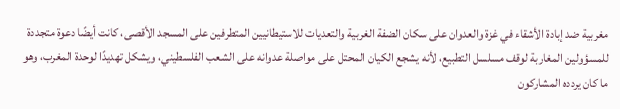مغربية ضد إبادة الأشقاء في غزة والعدوان على سكان الضفة الغربية والتعديات للاستيطانيين المتطرفين على المسجد الأقصى، كانت أيضًا دعوة متجددة للمسؤولين المغاربة لوقف مسلسل التطبيع، لأنه يشجع الكيان المحتل على مواصلة عدوانه على الشعب الفلسطيني، ويشكل تهديدًا لوحدة المغرب، وهو ما كان يردده المشاركون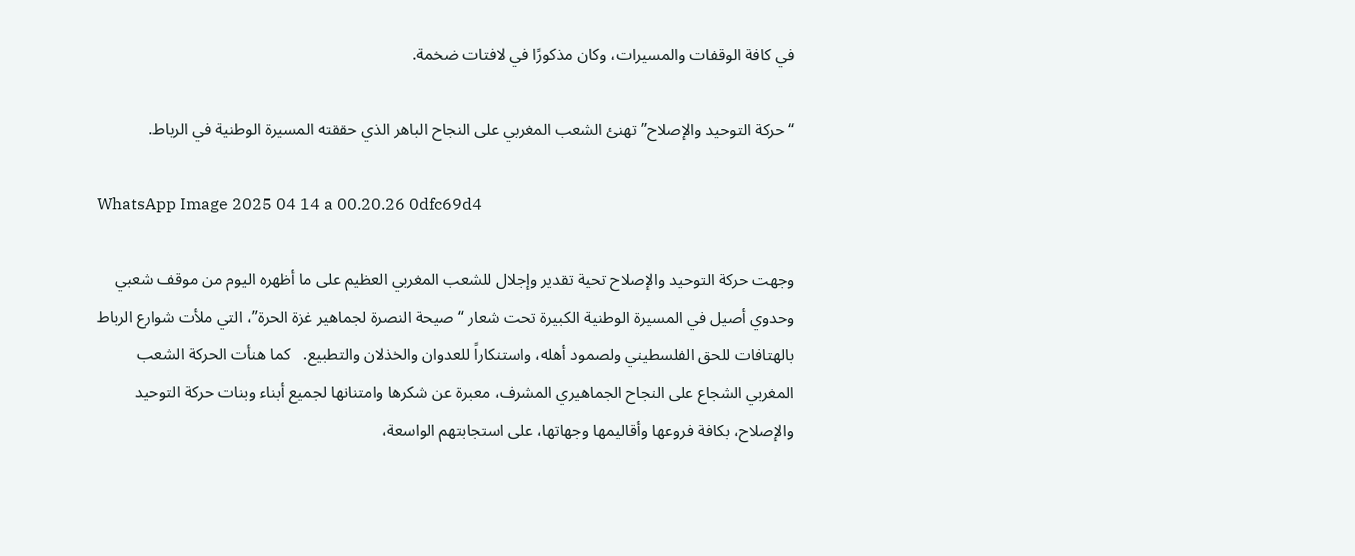في كافة الوقفات والمسيرات، وكان مذكورًا في لافتات ضخمة.

“حركة التوحيد والإصلاح” تهنئ الشعب المغربي على النجاح الباهر الذي حققته المسيرة الوطنية في الرباط.

WhatsApp Image 2025 04 14 a 00.20.26 0dfc69d4

وجهت حركة التوحيد والإصلاح تحية تقدير وإجلال للشعب المغربي العظيم على ما أظهره اليوم من موقف شعبي وحدوي أصيل في المسيرة الوطنية الكبيرة تحت شعار “صيحة النصرة لجماهير غزة الحرة”، التي ملأت شوارع الرباط بالهتافات للحق الفلسطيني ولصمود أهله، واستنكاراً للعدوان والخذلان والتطبيع.   كما هنأت الحركة الشعب المغربي الشجاع على النجاح الجماهيري المشرف، معبرة عن شكرها وامتنانها لجميع أبناء وبنات حركة التوحيد والإصلاح، بكافة فروعها وأقاليمها وجهاتها، على استجابتهم الواسعة،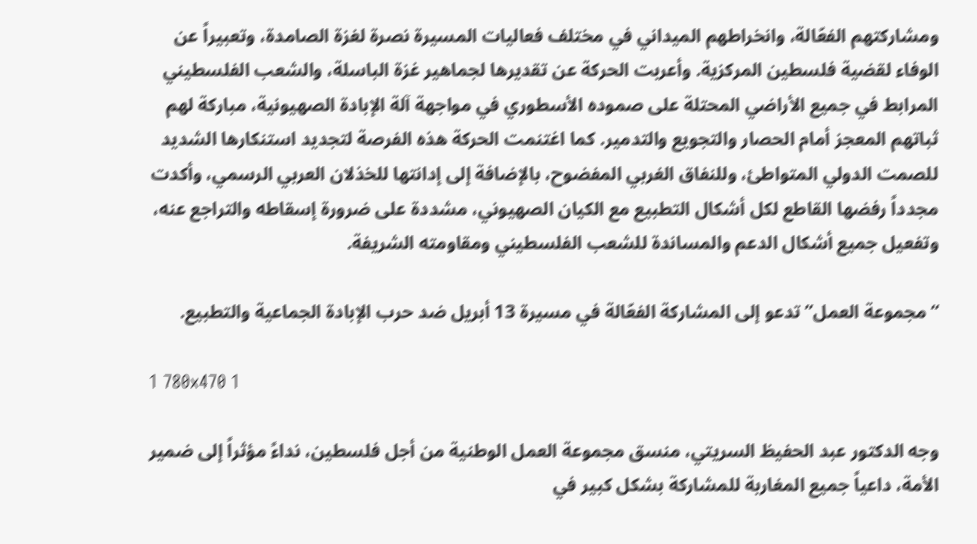ومشاركتهم الفعّالة، وانخراطهم الميداني في مختلف فعاليات المسيرة نصرة لغزة الصامدة، وتعبيراً عن الوفاء لقضية فلسطين المركزية. وأعربت الحركة عن تقديرها لجماهير غزة الباسلة، والشعب الفلسطيني المرابط في جميع الأراضي المحتلة على صموده الأسطوري في مواجهة آلة الإبادة الصهيونية، مباركة لهم ثباتهم المعجز أمام الحصار والتجويع والتدمير. كما اغتنمت الحركة هذه الفرصة لتجديد استنكارها الشديد للصمت الدولي المتواطئ، وللنفاق الغربي المفضوح، بالإضافة إلى إدانتها للخذلان العربي الرسمي، وأكدت مجدداً رفضها القاطع لكل أشكال التطبيع مع الكيان الصهيوني، مشددة على ضرورة إسقاطه والتراجع عنه، وتفعيل جميع أشكال الدعم والمساندة للشعب الفلسطيني ومقاومته الشريفة.

“مجموعة العمل” تدعو إلى المشاركة الفعّالة في مسيرة 13 أبريل ضد حرب الإبادة الجماعية والتطبيع.

1 780x470 1

وجه الدكتور عبد الحفيظ السريتي، منسق مجموعة العمل الوطنية من أجل فلسطين، نداءً مؤثراً إلى ضمير الأمة، داعياً جميع المغاربة للمشاركة بشكل كبير في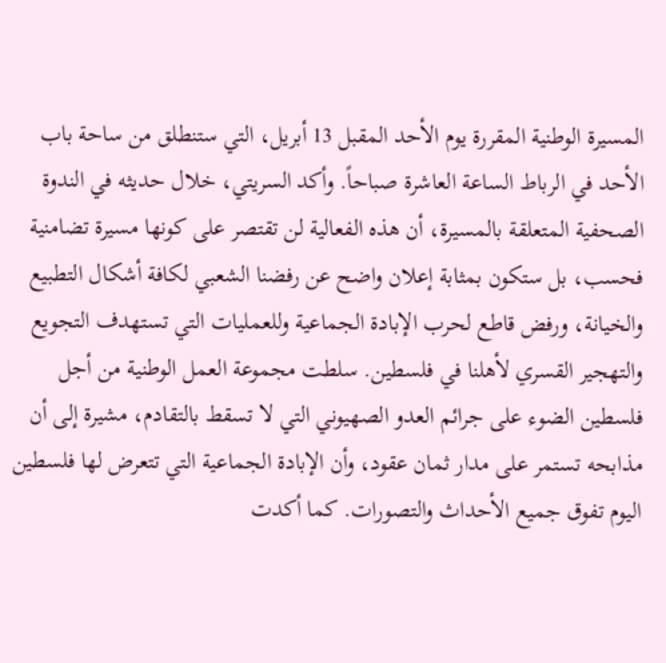المسيرة الوطنية المقررة يوم الأحد المقبل 13 أبريل، التي ستنطلق من ساحة باب الأحد في الرباط الساعة العاشرة صباحاً. وأكد السريتي، خلال حديثه في الندوة الصحفية المتعلقة بالمسيرة، أن هذه الفعالية لن تقتصر على كونها مسيرة تضامنية فحسب، بل ستكون بمثابة إعلان واضح عن رفضنا الشعبي لكافة أشكال التطبيع والخيانة، ورفض قاطع لحرب الإبادة الجماعية وللعمليات التي تستهدف التجويع والتهجير القسري لأهلنا في فلسطين. سلطت مجموعة العمل الوطنية من أجل فلسطين الضوء على جرائم العدو الصهيوني التي لا تسقط بالتقادم، مشيرة إلى أن مذابحه تستمر على مدار ثمان عقود، وأن الإبادة الجماعية التي تتعرض لها فلسطين اليوم تفوق جميع الأحداث والتصورات. كما أكدت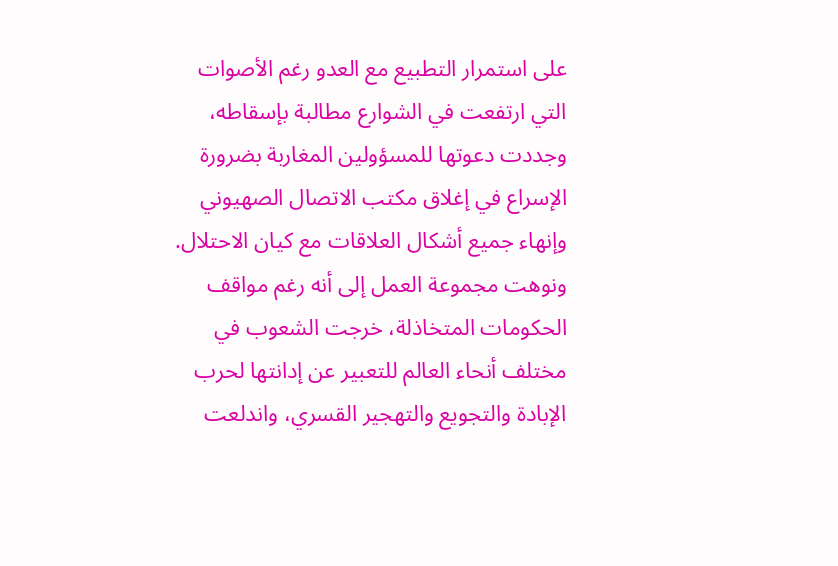على استمرار التطبيع مع العدو رغم الأصوات التي ارتفعت في الشوارع مطالبة بإسقاطه، وجددت دعوتها للمسؤولين المغاربة بضرورة الإسراع في إغلاق مكتب الاتصال الصهيوني وإنهاء جميع أشكال العلاقات مع كيان الاحتلال. ونوهت مجموعة العمل إلى أنه رغم مواقف الحكومات المتخاذلة، خرجت الشعوب في مختلف أنحاء العالم للتعبير عن إدانتها لحرب الإبادة والتجويع والتهجير القسري، واندلعت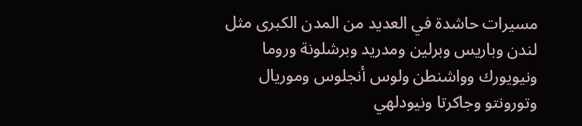مسيرات حاشدة في العديد من المدن الكبرى مثل لندن وباريس وبرلين ومدريد وبرشلونة وروما ونيويورك وواشنطن ولوس أنجلوس وموريال وتورونتو وجاكرتا ونيودلهي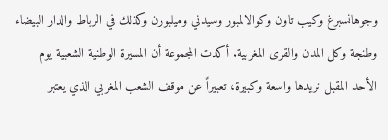وجوهانسبرغ وكيب تاون وكوالالمبور وسيدني وميلبورن وكذلك في الرباط والدار البيضاء وطنجة وكل المدن والقرى المغربية. أكدت المجموعة أن المسيرة الوطنية الشعبية يوم الأحد المقبل نريدها واسعة وكبيرة، تعبيراً عن موقف الشعب المغربي الذي يعتبر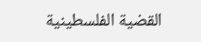القضية الفلسطينية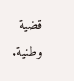قضية وطنية.